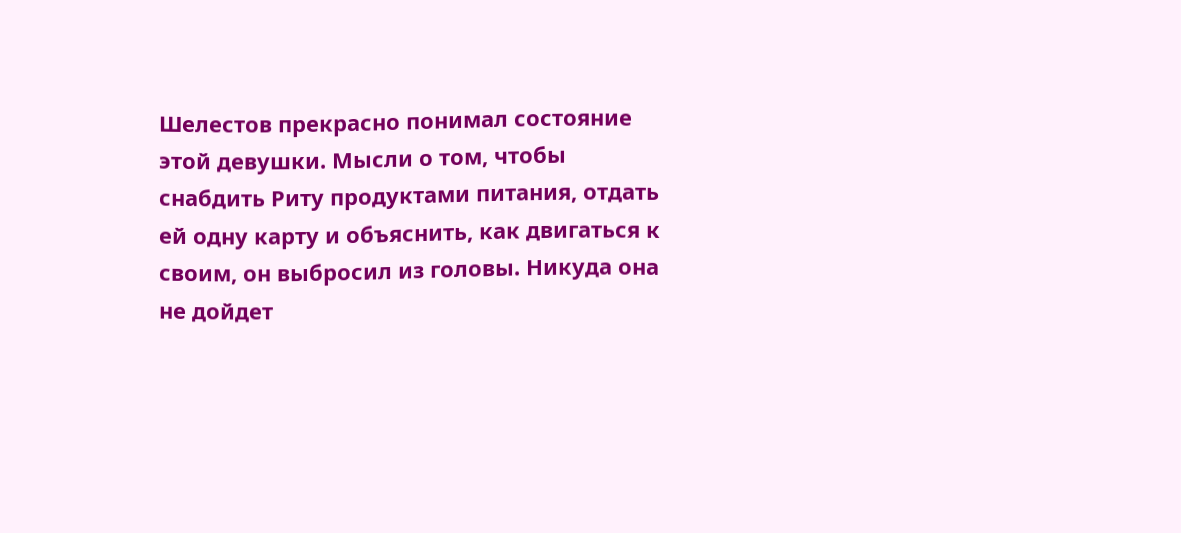Шелестов прекрасно понимал состояние этой девушки. Мысли о том, чтобы снабдить Риту продуктами питания, отдать ей одну карту и объяснить, как двигаться к своим, он выбросил из головы. Никуда она не дойдет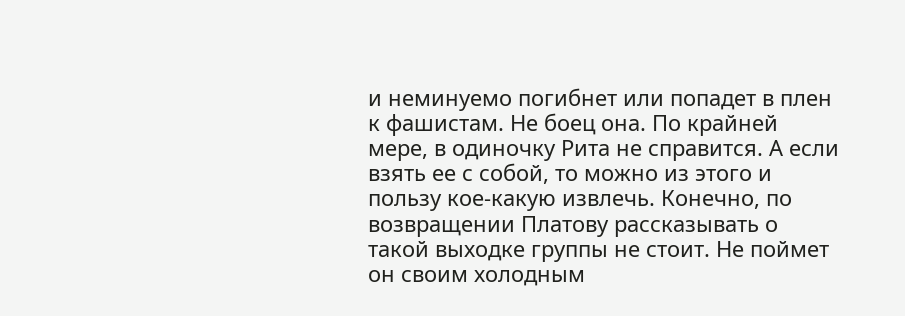и неминуемо погибнет или попадет в плен к фашистам. Не боец она. По крайней мере, в одиночку Рита не справится. А если взять ее с собой, то можно из этого и пользу кое-какую извлечь. Конечно, по возвращении Платову рассказывать о такой выходке группы не стоит. Не поймет он своим холодным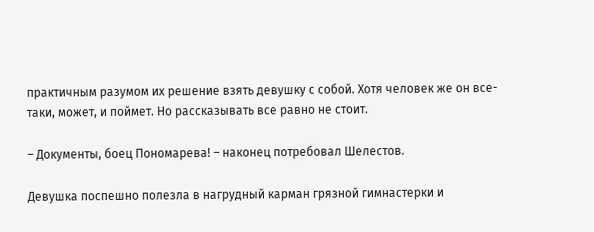практичным разумом их решение взять девушку с собой. Хотя человек же он все-таки, может, и поймет. Но рассказывать все равно не стоит.

– Документы, боец Пономарева! – наконец потребовал Шелестов.

Девушка поспешно полезла в нагрудный карман грязной гимнастерки и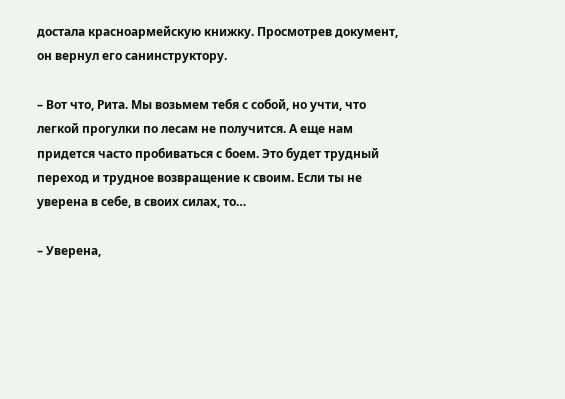достала красноармейскую книжку. Просмотрев документ, он вернул его санинструктору.

– Вот что, Рита. Мы возьмем тебя с собой, но учти, что легкой прогулки по лесам не получится. А еще нам придется часто пробиваться с боем. Это будет трудный переход и трудное возвращение к своим. Если ты не уверена в себе, в своих силах, то…

– Уверена,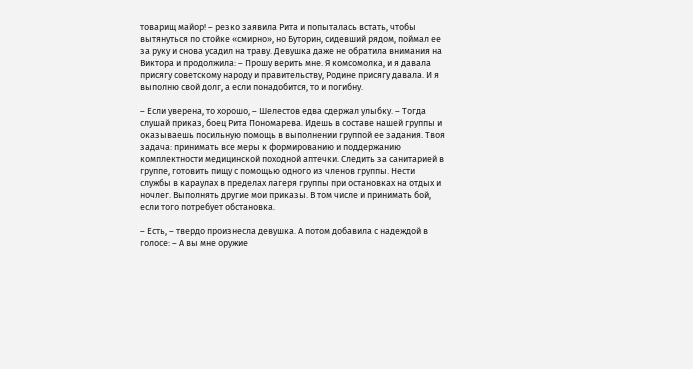товарищ майор! – резко заявила Рита и попыталась встать, чтобы вытянуться по стойке «смирно», но Буторин, сидевший рядом, поймал ее за руку и снова усадил на траву. Девушка даже не обратила внимания на Виктора и продолжила: – Прошу верить мне. Я комсомолка, и я давала присягу советскому народу и правительству, Родине присягу давала. И я выполню свой долг, а если понадобится, то и погибну.

– Если уверена, то хорошо, – Шелестов едва сдержал улыбку. – Тогда слушай приказ, боец Рита Пономарева. Идешь в составе нашей группы и оказываешь посильную помощь в выполнении группой ее задания. Твоя задача: принимать все меры к формированию и поддержанию комплектности медицинской походной аптечки. Следить за санитарией в группе, готовить пищу с помощью одного из членов группы. Нести службы в караулах в пределах лагеря группы при остановках на отдых и ночлег. Выполнять другие мои приказы. В том числе и принимать бой, если того потребует обстановка.

– Есть, – твердо произнесла девушка. А потом добавила с надеждой в голосе: – А вы мне оружие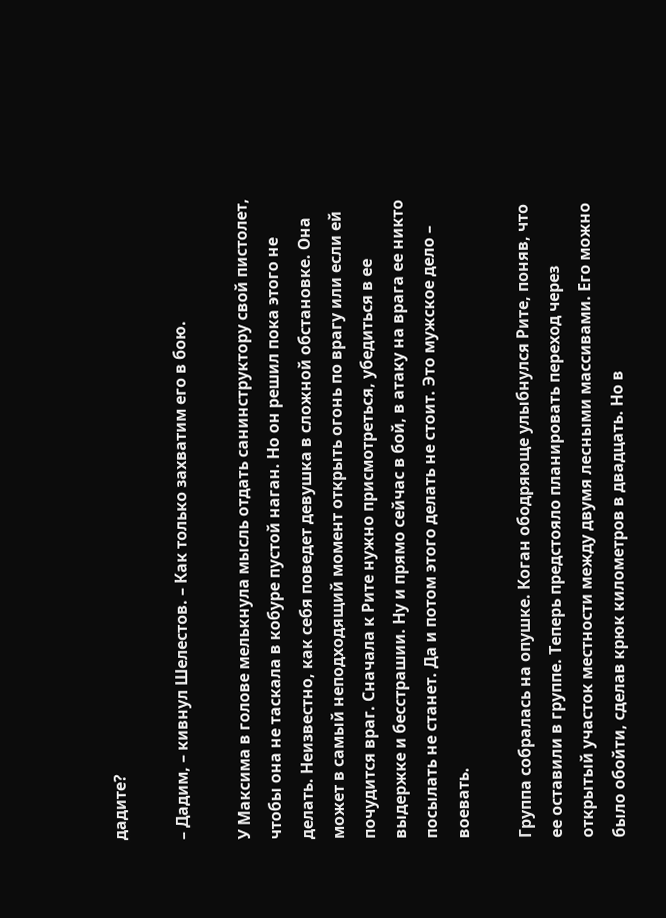дадите?

– Дадим, – кивнул Шелестов. – Как только захватим его в бою.

У Максима в голове мелькнула мысль отдать санинструктору свой пистолет, чтобы она не таскала в кобуре пустой наган. Но он решил пока этого не делать. Неизвестно, как себя поведет девушка в сложной обстановке. Она может в самый неподходящий момент открыть огонь по врагу или если ей почудится враг. Сначала к Рите нужно присмотреться, убедиться в ее выдержке и бесстрашии. Ну и прямо сейчас в бой, в атаку на врага ее никто посылать не станет. Да и потом этого делать не стоит. Это мужское дело – воевать.

Группа собралась на опушке. Коган ободряюще улыбнулся Рите, поняв, что ее оставили в группе. Теперь предстояло планировать переход через открытый участок местности между двумя лесными массивами. Его можно было обойти, сделав крюк километров в двадцать. Но в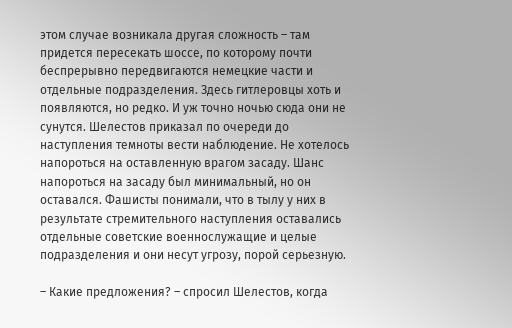этом случае возникала другая сложность – там придется пересекать шоссе, по которому почти беспрерывно передвигаются немецкие части и отдельные подразделения. Здесь гитлеровцы хоть и появляются, но редко. И уж точно ночью сюда они не сунутся. Шелестов приказал по очереди до наступления темноты вести наблюдение. Не хотелось напороться на оставленную врагом засаду. Шанс напороться на засаду был минимальный, но он оставался. Фашисты понимали, что в тылу у них в результате стремительного наступления оставались отдельные советские военнослужащие и целые подразделения и они несут угрозу, порой серьезную.

– Какие предложения? – спросил Шелестов, когда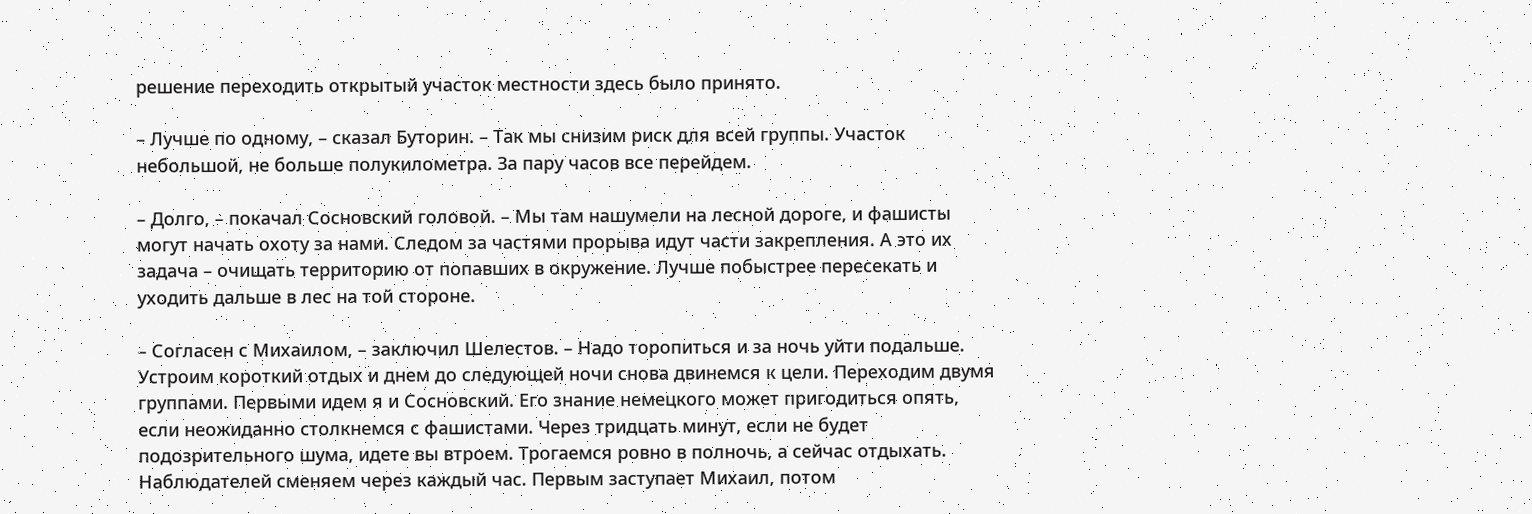решение переходить открытый участок местности здесь было принято.

– Лучше по одному, – сказал Буторин. – Так мы снизим риск для всей группы. Участок небольшой, не больше полукилометра. За пару часов все перейдем.

– Долго, – покачал Сосновский головой. – Мы там нашумели на лесной дороге, и фашисты могут начать охоту за нами. Следом за частями прорыва идут части закрепления. А это их задача – очищать территорию от попавших в окружение. Лучше побыстрее пересекать и уходить дальше в лес на той стороне.

– Согласен с Михаилом, – заключил Шелестов. – Надо торопиться и за ночь уйти подальше. Устроим короткий отдых и днем до следующей ночи снова двинемся к цели. Переходим двумя группами. Первыми идем я и Сосновский. Его знание немецкого может пригодиться опять, если неожиданно столкнемся с фашистами. Через тридцать минут, если не будет подозрительного шума, идете вы втроем. Трогаемся ровно в полночь, а сейчас отдыхать. Наблюдателей сменяем через каждый час. Первым заступает Михаил, потом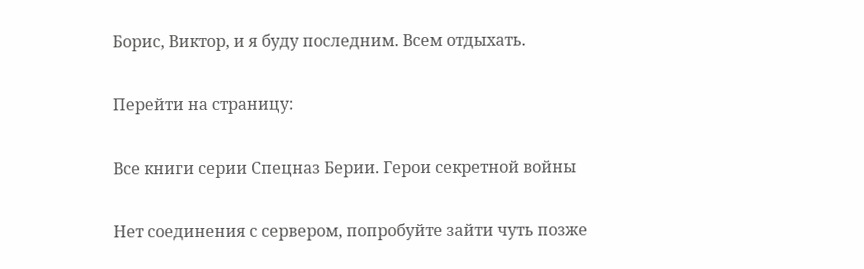Борис, Виктор, и я буду последним. Всем отдыхать.

Перейти на страницу:

Все книги серии Спецназ Берии. Герои секретной войны

Нет соединения с сервером, попробуйте зайти чуть позже